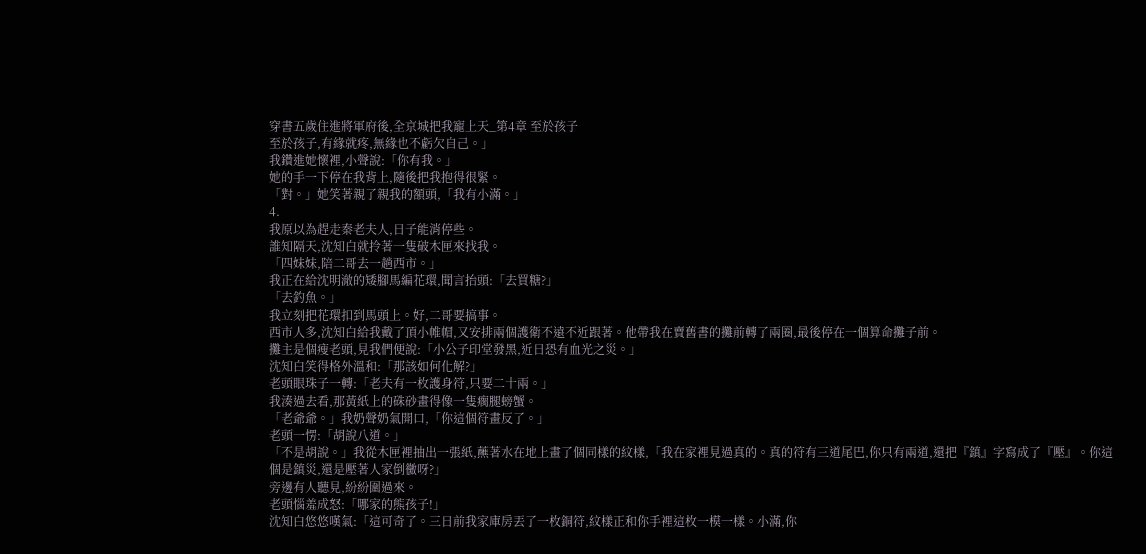穿書五歲住進將軍府後,全京城把我寵上天_第4章 至於孩子
至於孩子,有緣就疼,無緣也不虧欠自己。」
我鑽進她懷裡,小聲說:「你有我。」
她的手一下停在我背上,隨後把我抱得很緊。
「對。」她笑著親了親我的額頭,「我有小滿。」
4.
我原以為趕走秦老夫人,日子能消停些。
誰知隔天,沈知白就拎著一隻破木匣來找我。
「四妹妹,陪二哥去一趟西市。」
我正在給沈明澈的矮腳馬編花環,聞言抬頭:「去買糖?」
「去釣魚。」
我立刻把花環扣到馬頭上。好,二哥要搞事。
西市人多,沈知白給我戴了頂小帷帽,又安排兩個護衛不遠不近跟著。他帶我在賣舊書的攤前轉了兩圈,最後停在一個算命攤子前。
攤主是個瘦老頭,見我們便說:「小公子印堂發黑,近日恐有血光之災。」
沈知白笑得格外溫和:「那該如何化解?」
老頭眼珠子一轉:「老夫有一枚護身符,只要二十兩。」
我湊過去看,那黃紙上的硃砂畫得像一隻瘸腿螃蟹。
「老爺爺。」我奶聲奶氣開口,「你這個符畫反了。」
老頭一愣:「胡說八道。」
「不是胡說。」我從木匣裡抽出一張紙,蘸著水在地上畫了個同樣的紋樣,「我在家裡見過真的。真的符有三道尾巴,你只有兩道,還把『鎮』字寫成了『壓』。你這個是鎮災,還是壓著人家倒黴呀?」
旁邊有人聽見,紛紛圍過來。
老頭惱羞成怒:「哪家的熊孩子!」
沈知白悠悠嘆氣:「這可奇了。三日前我家庫房丟了一枚銅符,紋樣正和你手裡這枚一模一樣。小滿,你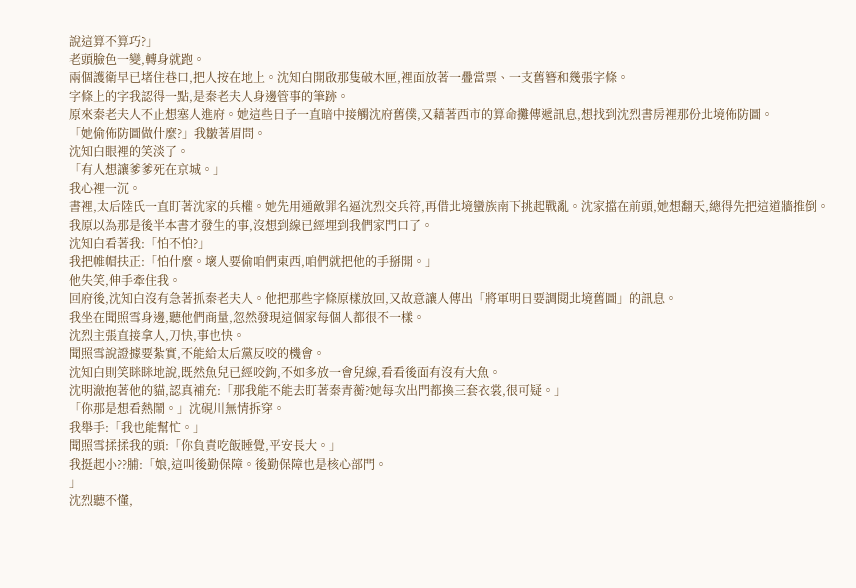說這算不算巧?」
老頭臉色一變,轉身就跑。
兩個護衛早已堵住巷口,把人按在地上。沈知白開啟那隻破木匣,裡面放著一疊當票、一支舊簪和幾張字條。
字條上的字我認得一點,是秦老夫人身邊管事的筆跡。
原來秦老夫人不止想塞人進府。她這些日子一直暗中接觸沈府舊僕,又藉著西市的算命攤傳遞訊息,想找到沈烈書房裡那份北境佈防圖。
「她偷佈防圖做什麼?」我皺著眉問。
沈知白眼裡的笑淡了。
「有人想讓爹爹死在京城。」
我心裡一沉。
書裡,太后陸氏一直盯著沈家的兵權。她先用通敵罪名逼沈烈交兵符,再借北境蠻族南下挑起戰亂。沈家擋在前頭,她想翻天,總得先把這道牆推倒。
我原以為那是後半本書才發生的事,沒想到線已經埋到我們家門口了。
沈知白看著我:「怕不怕?」
我把帷帽扶正:「怕什麼。壞人要偷咱們東西,咱們就把他的手掰開。」
他失笑,伸手牽住我。
回府後,沈知白沒有急著抓秦老夫人。他把那些字條原樣放回,又故意讓人傳出「將軍明日要調閱北境舊圖」的訊息。
我坐在聞照雪身邊,聽他們商量,忽然發現這個家每個人都很不一樣。
沈烈主張直接拿人,刀快,事也快。
聞照雪說證據要紮實,不能給太后黨反咬的機會。
沈知白則笑眯眯地說,既然魚兒已經咬鉤,不如多放一會兒線,看看後面有沒有大魚。
沈明澈抱著他的貓,認真補充:「那我能不能去盯著秦青蘅?她每次出門都換三套衣裳,很可疑。」
「你那是想看熱鬧。」沈硯川無情拆穿。
我舉手:「我也能幫忙。」
聞照雪揉揉我的頭:「你負責吃飯睡覺,平安長大。」
我挺起小??脯:「娘,這叫後勤保障。後勤保障也是核心部門。
」
沈烈聽不懂,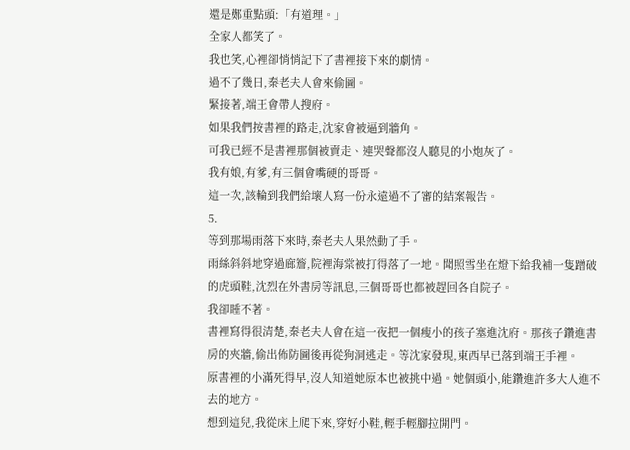還是鄭重點頭:「有道理。」
全家人都笑了。
我也笑,心裡卻悄悄記下了書裡接下來的劇情。
過不了幾日,秦老夫人會來偷圖。
緊接著,端王會帶人搜府。
如果我們按書裡的路走,沈家會被逼到牆角。
可我已經不是書裡那個被賣走、連哭聲都沒人聽見的小炮灰了。
我有娘,有爹,有三個會嘴硬的哥哥。
這一次,該輪到我們給壞人寫一份永遠過不了審的結案報告。
5.
等到那場雨落下來時,秦老夫人果然動了手。
雨絲斜斜地穿過廊簷,院裡海棠被打得落了一地。聞照雪坐在燈下給我補一隻蹭破的虎頭鞋,沈烈在外書房等訊息,三個哥哥也都被趕回各自院子。
我卻睡不著。
書裡寫得很清楚,秦老夫人會在這一夜把一個瘦小的孩子塞進沈府。那孩子鑽進書房的夾牆,偷出佈防圖後再從狗洞逃走。等沈家發現,東西早已落到端王手裡。
原書裡的小滿死得早,沒人知道她原本也被挑中過。她個頭小,能鑽進許多大人進不去的地方。
想到這兒,我從床上爬下來,穿好小鞋,輕手輕腳拉開門。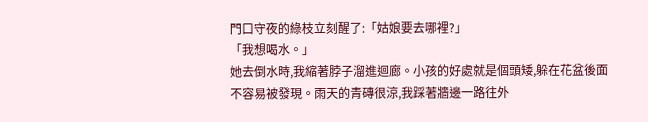門口守夜的綠枝立刻醒了:「姑娘要去哪裡?」
「我想喝水。」
她去倒水時,我縮著脖子溜進迴廊。小孩的好處就是個頭矮,躲在花盆後面不容易被發現。雨天的青磚很涼,我踩著牆邊一路往外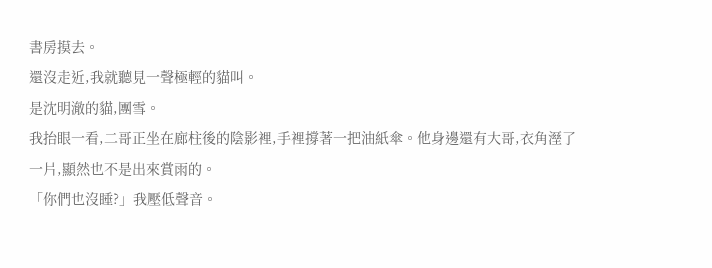書房摸去。
還沒走近,我就聽見一聲極輕的貓叫。
是沈明澈的貓,團雪。
我抬眼一看,二哥正坐在廊柱後的陰影裡,手裡撐著一把油紙傘。他身邊還有大哥,衣角溼了一片,顯然也不是出來賞雨的。
「你們也沒睡?」我壓低聲音。